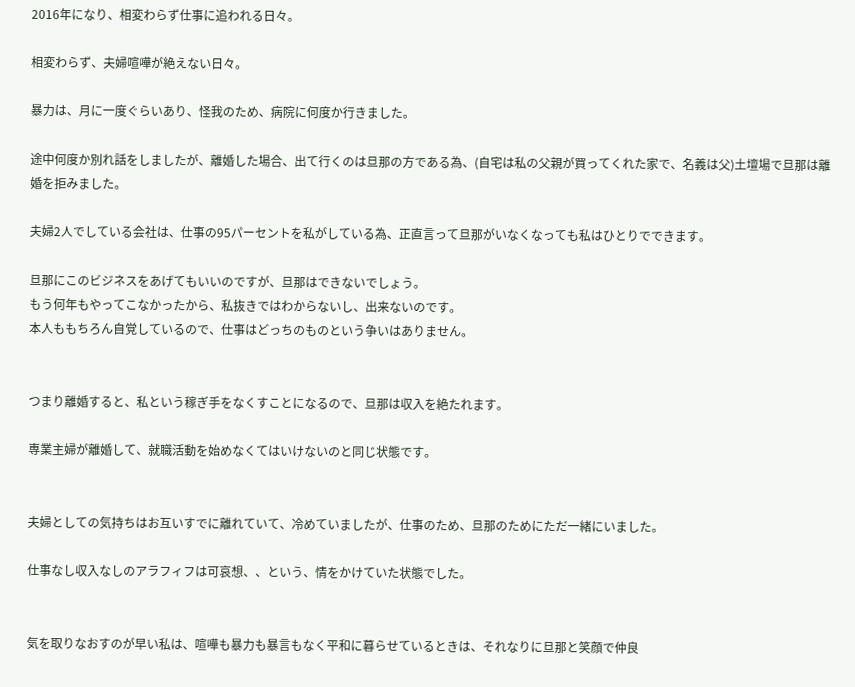2016年になり、相変わらず仕事に追われる日々。

相変わらず、夫婦喧嘩が絶えない日々。

暴力は、月に一度ぐらいあり、怪我のため、病院に何度か行きました。

途中何度か別れ話をしましたが、離婚した場合、出て行くのは旦那の方である為、(自宅は私の父親が買ってくれた家で、名義は父)土壇場で旦那は離婚を拒みました。

夫婦2人でしている会社は、仕事の95パーセントを私がしている為、正直言って旦那がいなくなっても私はひとりでできます。

旦那にこのビジネスをあげてもいいのですが、旦那はできないでしょう。
もう何年もやってこなかったから、私抜きではわからないし、出来ないのです。
本人ももちろん自覚しているので、仕事はどっちのものという争いはありません。


つまり離婚すると、私という稼ぎ手をなくすことになるので、旦那は収入を絶たれます。

専業主婦が離婚して、就職活動を始めなくてはいけないのと同じ状態です。


夫婦としての気持ちはお互いすでに離れていて、冷めていましたが、仕事のため、旦那のためにただ一緒にいました。

仕事なし収入なしのアラフィフは可哀想、、という、情をかけていた状態でした。


気を取りなおすのが早い私は、喧嘩も暴力も暴言もなく平和に暮らせているときは、それなりに旦那と笑顔で仲良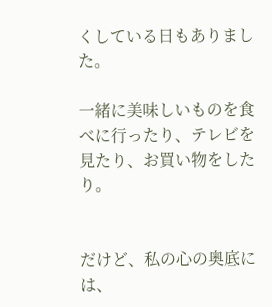くしている日もありました。

一緒に美味しいものを食べに行ったり、テレビを見たり、お買い物をしたり。


だけど、私の心の奥底には、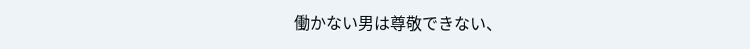働かない男は尊敬できない、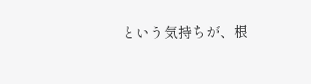という気持ちが、根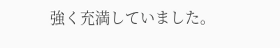強く充満していました。